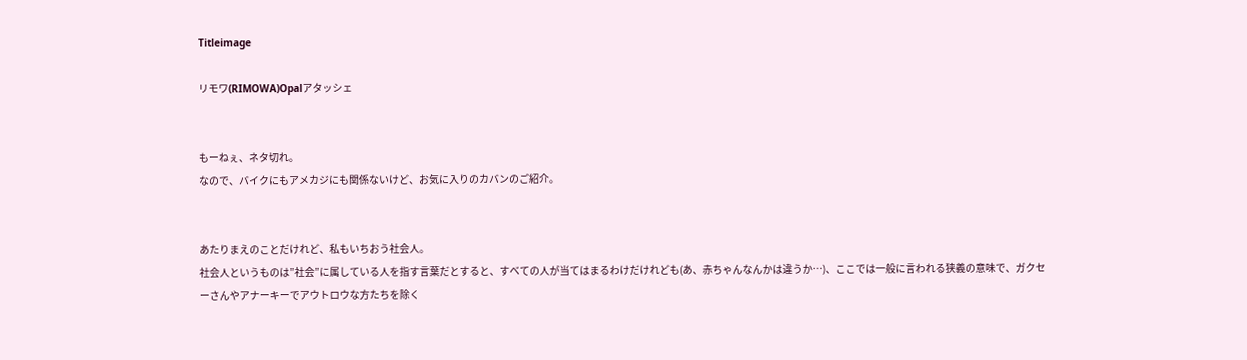Titleimage

リモワ(RIMOWA)Opalアタッシェ


もーねぇ、ネタ切れ。
なので、バイクにもアメカジにも関係ないけど、お気に入りのカバンのご紹介。


あたりまえのことだけれど、私もいちおう社会人。
社会人というものは”社会”に属している人を指す言葉だとすると、すべての人が当てはまるわけだけれども(あ、赤ちゃんなんかは違うか…)、ここでは一般に言われる狭義の意味で、ガクセーさんやアナーキーでアウトロウな方たちを除く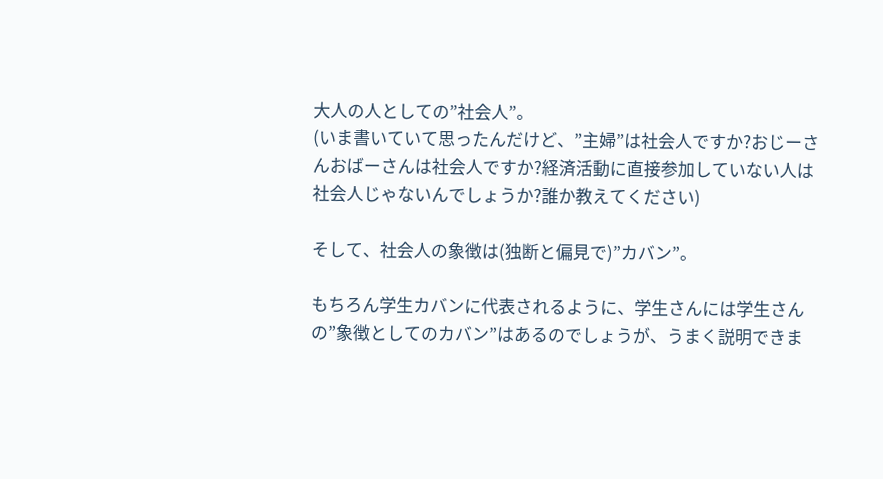大人の人としての”社会人”。
(いま書いていて思ったんだけど、”主婦”は社会人ですか?おじーさんおばーさんは社会人ですか?経済活動に直接参加していない人は社会人じゃないんでしょうか?誰か教えてください)

そして、社会人の象徴は(独断と偏見で)”カバン”。

もちろん学生カバンに代表されるように、学生さんには学生さんの”象徴としてのカバン”はあるのでしょうが、うまく説明できま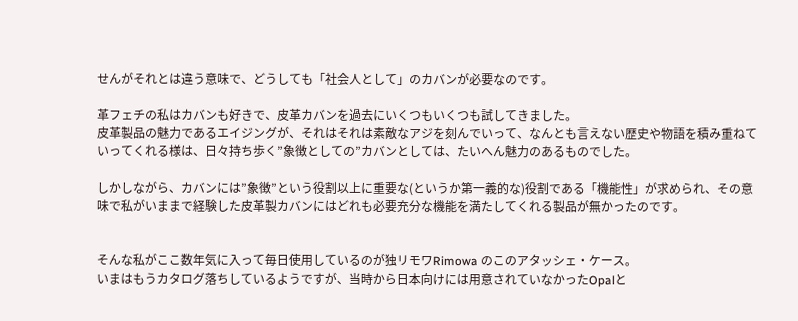せんがそれとは違う意味で、どうしても「社会人として」のカバンが必要なのです。

革フェチの私はカバンも好きで、皮革カバンを過去にいくつもいくつも試してきました。
皮革製品の魅力であるエイジングが、それはそれは素敵なアジを刻んでいって、なんとも言えない歴史や物語を積み重ねていってくれる様は、日々持ち歩く”象徴としての”カバンとしては、たいへん魅力のあるものでした。

しかしながら、カバンには”象徴”という役割以上に重要な(というか第一義的な)役割である「機能性」が求められ、その意味で私がいままで経験した皮革製カバンにはどれも必要充分な機能を満たしてくれる製品が無かったのです。


そんな私がここ数年気に入って毎日使用しているのが独リモワRimowa のこのアタッシェ・ケース。
いまはもうカタログ落ちしているようですが、当時から日本向けには用意されていなかったOpalと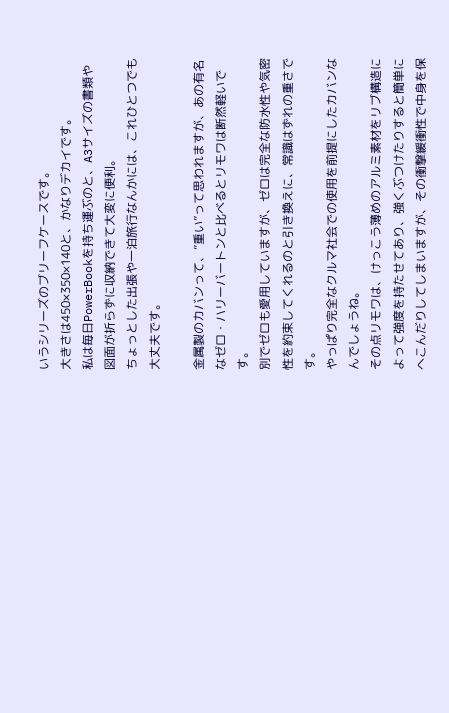いうシリーズのブリーフケースです。
大きさは450×350×140と、かなりデカイです。
私は毎日PowerBookを持ち運ぶのと、A3サイズの書類や図面が折らずに収納できて大変に便利。
ちょっとした出張や一泊旅行なんかには、これひとつでも大丈夫です。

金属製のカバンって、”重い”って思われますが、あの有名なゼロ・ハリーバートンと比べるとリモワは断然軽いです。
別でゼロも愛用していますが、ゼロは完全な防水性や気密性を約束してくれるのと引き換えに、常識はずれの重さです。
やっぱり完全なクルマ社会での使用を前提にしたカバンなんでしょうね。
その点リモワは、けっこう薄めのアルミ素材をリブ構造によって強度を持たせてあり、強くぶつけたりすると簡単にへこんだりしてしまいますが、その衝撃緩衝性で中身を保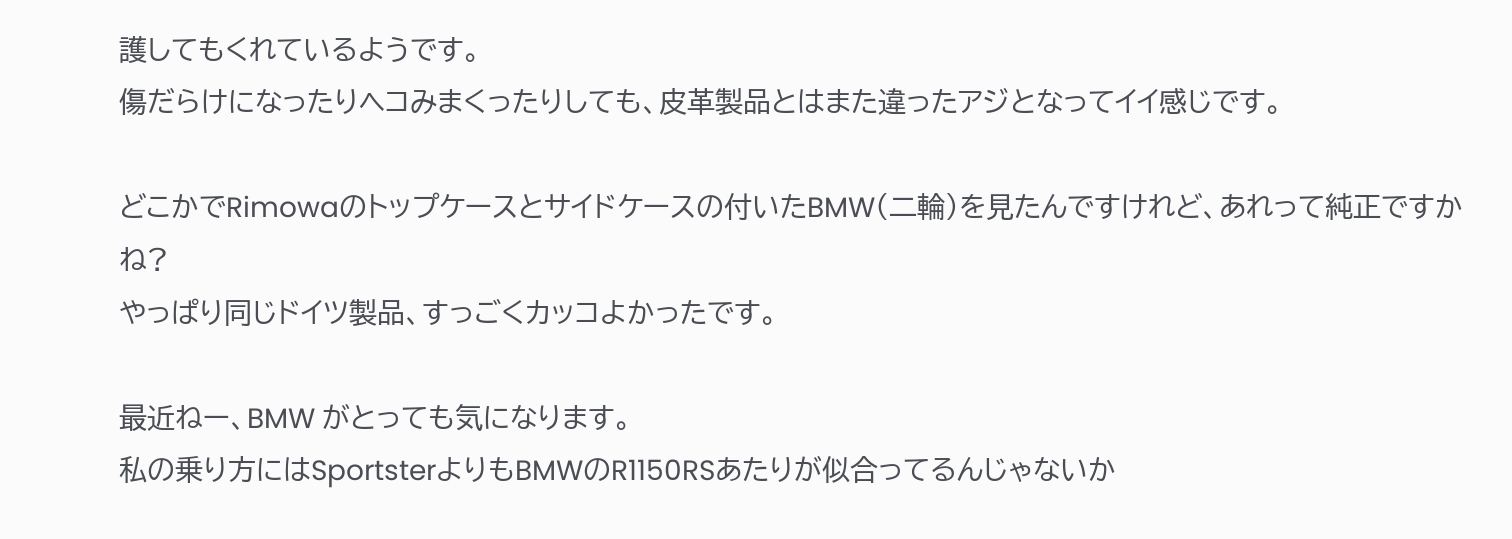護してもくれているようです。
傷だらけになったりヘコみまくったりしても、皮革製品とはまた違ったアジとなってイイ感じです。

どこかでRimowaのトップケースとサイドケースの付いたBMW(二輪)を見たんですけれど、あれって純正ですかね?
やっぱり同じドイツ製品、すっごくカッコよかったです。

最近ねー、BMW がとっても気になります。
私の乗り方にはSportsterよりもBMWのR1150RSあたりが似合ってるんじゃないか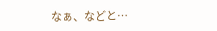なぁ、などと…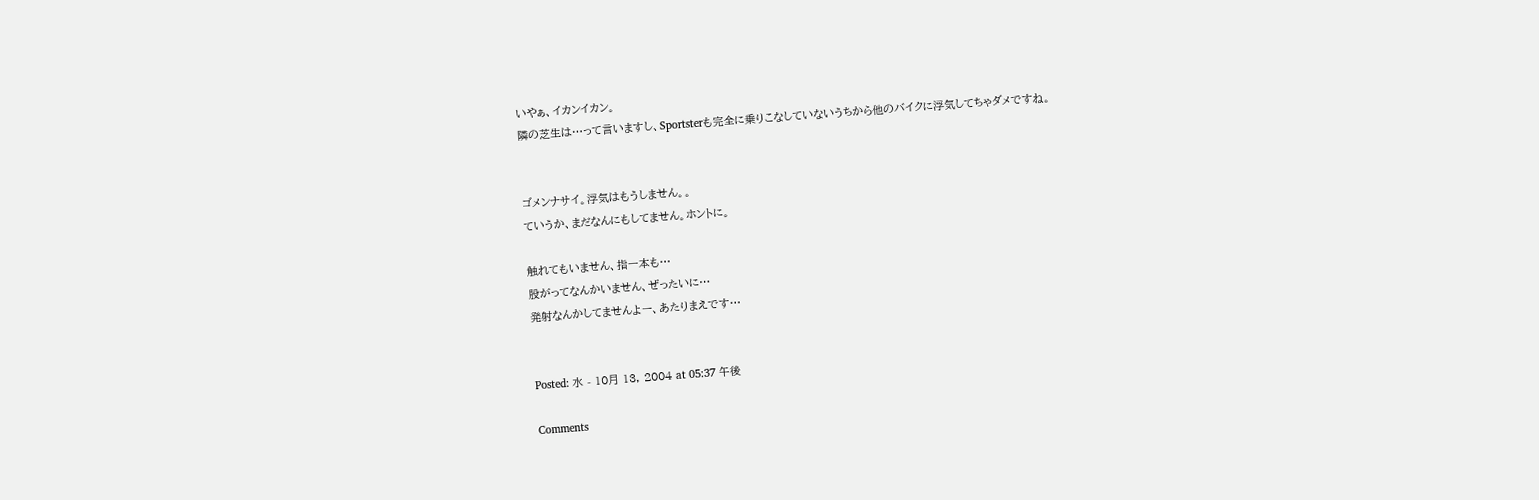いやぁ、イカンイカン。
隣の芝生は…って言いますし、Sportsterも完全に乗りこなしていないうちから他のバイクに浮気してちゃダメですね。


ゴメンナサイ。浮気はもうしません。。
ていうか、まだなんにもしてません。ホントに。

触れてもいません、指一本も…
股がってなんかいません、ぜったいに…
発射なんかしてませんよー、あたりまえです…


Posted: 水 - 10月 13, 2004 at 05:37 午後

Comments